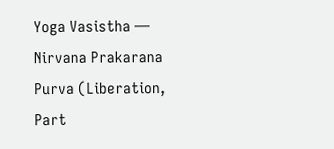Yoga Vasistha — Nirvana Prakarana Purva (Liberation, Part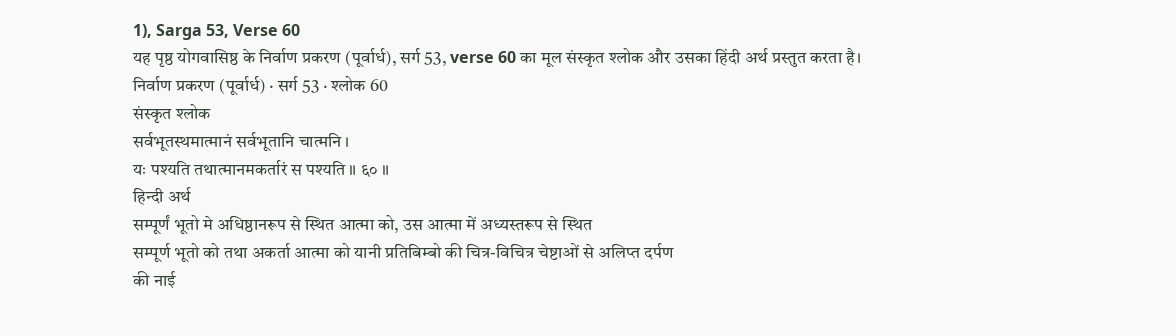1), Sarga 53, Verse 60
यह पृष्ठ योगवासिष्ठ के निर्वाण प्रकरण (पूर्वार्ध), सर्ग 53, verse 60 का मूल संस्कृत श्लोक और उसका हिंदी अर्थ प्रस्तुत करता है।
निर्वाण प्रकरण (पूर्वार्ध) · सर्ग 53 · श्लोक 60
संस्कृत श्लोक
सर्वभूतस्थमात्मानं सर्वभूतानि चात्मनि ।
यः पश्यति तथात्मानमकर्तारं स पश्यति ॥ ६० ॥
हिन्दी अर्थ
सम्पूर्णं भूतो मे अधिष्ठानरूप से स्थित आत्मा को, उस आत्मा में अध्यस्तरूप से स्थित
सम्पूर्ण भूतो को तथा अकर्ता आत्मा को यानी प्रतिबिम्बो की चित्र-विचित्र चेष्टाओं से अलिप्त दर्पण
की नाई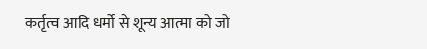कर्तृत्व आदि धर्मो से शून्य आत्मा को जो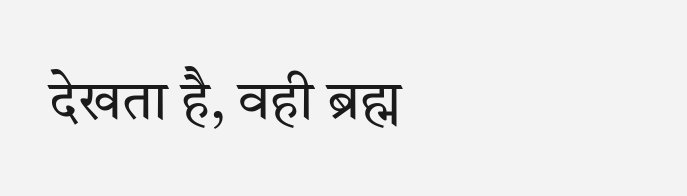देखता है, वही ब्रह्म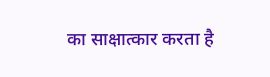का साक्षात्कार करता है